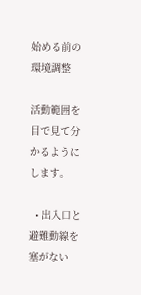始める前の環境調整

活動範囲を目で見て分かるようにします。

  • 出入口と避難動線を塞がない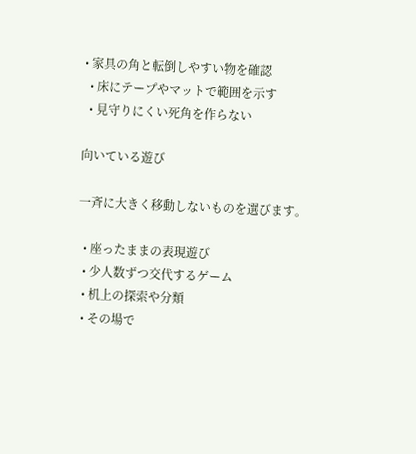• 家具の角と転倒しやすい物を確認
  • 床にテープやマットで範囲を示す
  • 見守りにくい死角を作らない

向いている遊び

一斉に大きく移動しないものを選びます。

  • 座ったままの表現遊び
  • 少人数ずつ交代するゲーム
  • 机上の探索や分類
  • その場で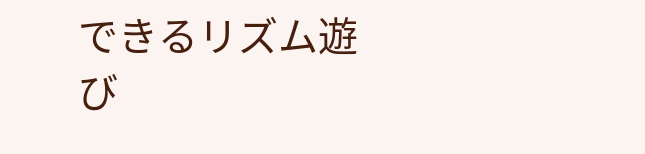できるリズム遊び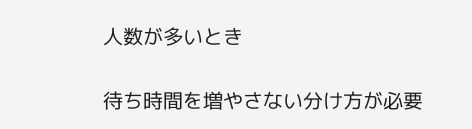人数が多いとき

待ち時間を増やさない分け方が必要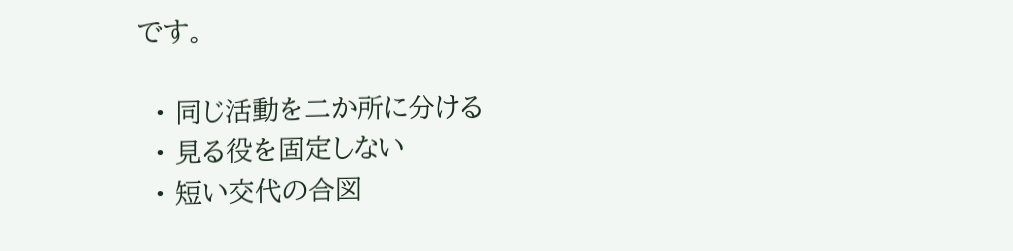です。

  • 同じ活動を二か所に分ける
  • 見る役を固定しない
  • 短い交代の合図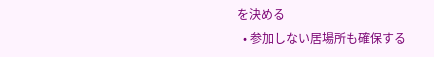を決める
  • 参加しない居場所も確保する